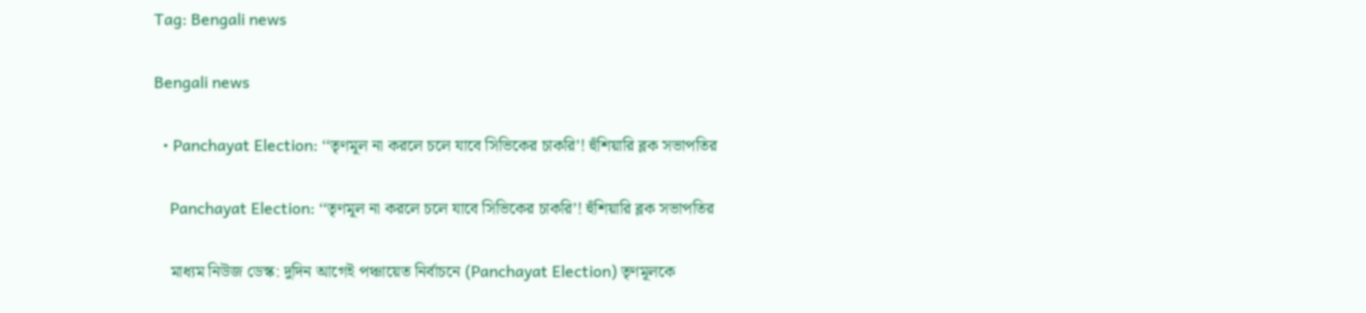Tag: Bengali news

Bengali news

  • Panchayat Election: ‘‘তৃণমূল না করলে চলে যাবে সিভিকের চাকরি’! হুঁশিয়ারি ব্লক সভাপতির

    Panchayat Election: ‘‘তৃণমূল না করলে চলে যাবে সিভিকের চাকরি’! হুঁশিয়ারি ব্লক সভাপতির

    মাধ্যম নিউজ ডেস্ক: দুদিন আগেই পঞ্চায়েত নির্বাচনে (Panchayat Election) তৃণমূলকে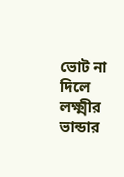ভোট না দিলে লক্ষ্মীর ভান্ডার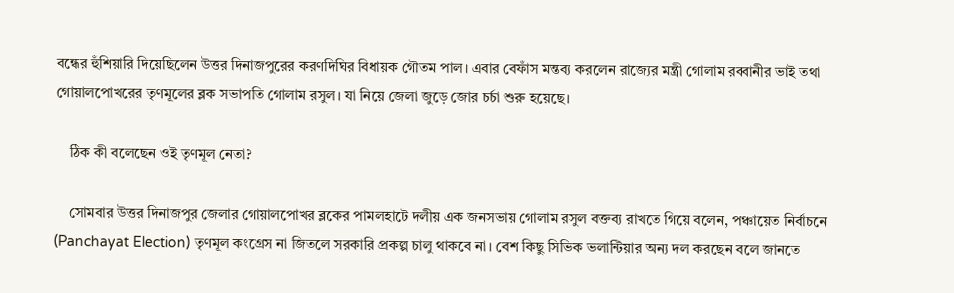বন্ধের হুঁশিয়ারি দিয়েছিলেন উত্তর দিনাজপুরের করণদিঘির বিধায়ক গৌতম পাল। এবার বেফাঁস মন্তব্য করলেন রাজ্যের মন্ত্রী গোলাম রব্বানীর ভাই তথা গোয়ালপোখরের তৃণমূলের ব্লক সভাপতি গোলাম রসুল। যা নিয়ে জেলা জুড়ে জোর চর্চা শুরু হয়েছে।

    ঠিক কী বলেছেন ওই তৃণমূল নেতা?

    সোমবার উত্তর দিনাজপুর জেলার গোয়ালপোখর ব্লকের পামলহাটে দলীয় এক জনসভায় গোলাম রসুল বক্তব্য রাখতে গিয়ে বলেন, পঞ্চায়েত নির্বাচনে (Panchayat Election) তৃণমূল কংগ্রেস না জিতলে সরকারি প্রকল্প চালু থাকবে না। বেশ কিছু সিভিক ভলান্টিয়ার অন্য দল করছেন বলে জানতে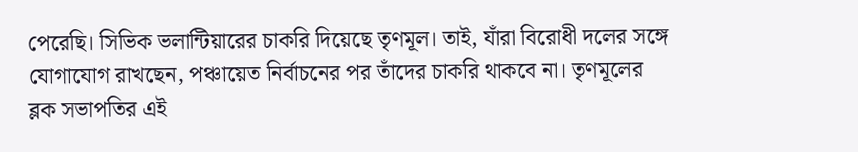পেরেছি। সিভিক ভলান্টিয়ারের চাকরি দিয়েছে তৃণমূল। তাই, যাঁরা বিরোধী দলের সঙ্গে যোগাযোগ রাখছেন, পঞ্চায়েত নির্বাচনের পর তাঁদের চাকরি থাকবে না। তৃণমূলের ব্লক সভাপতির এই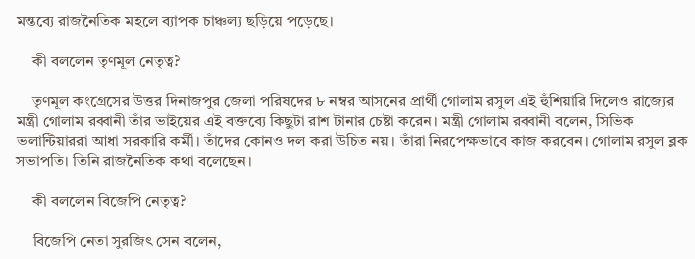মন্তব্যে রাজনৈতিক মহলে ব্যাপক চাঞ্চল্য ছড়িয়ে পড়েছে।

    কী বললেন তৃণমূল নেতৃত্ব?

    তৃণমূল কংগ্রেসের উত্তর দিনাজপুর জেলা পরিষদের ৮ নম্বর আসনের প্রার্থী গোলাম রসুল এই হুঁশিয়ারি দিলেও রাজ্যের মন্ত্রী গোলাম রব্বানী তাঁর ভাইয়ের এই বক্তব্যে কিছুটা রাশ টানার চেষ্টা করেন। মন্ত্রী গোলাম রব্বানী বলেন, সিভিক ভলান্টিয়াররা আধা সরকারি কর্মী। তাঁদের কোনও দল করা উচিত নয়। তাঁরা নিরপেক্ষভাবে কাজ করবেন। গোলাম রসুল ব্লক সভাপতি। তিনি রাজনৈতিক কথা বলেছেন।

    কী বললেন বিজেপি নেতৃত্ব?

    বিজেপি নেতা সুরজিৎ সেন বলেন,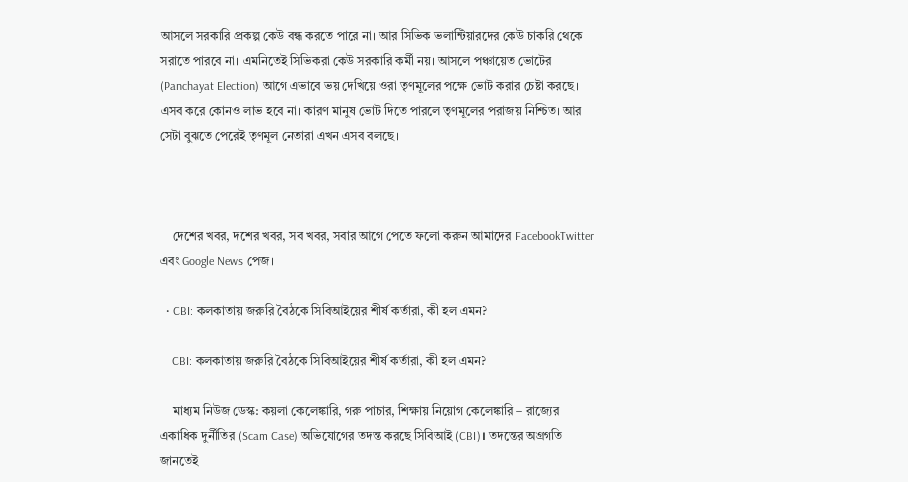আসলে সরকারি প্রকল্প কেউ বন্ধ করতে পারে না। আর সিভিক ভলান্টিয়ারদের কেউ চাকরি থেকে সরাতে পারবে না। এমনিতেই সিভিকরা কেউ সরকারি কর্মী নয়। আসলে পঞ্চায়েত ভোটের (Panchayat Election) আগে এভাবে ভয় দেখিয়ে ওরা তৃণমূলের পক্ষে ভোট করার চেষ্টা করছে। এসব করে কোনও লাভ হবে না। কারণ মানুষ ভোট দিতে পারলে তৃণমূলের পরাজয় নিশ্চিত। আর সেটা বুঝতে পেরেই তৃণমূল নেতারা এখন এসব বলছে।



    দেশের খবর, দশের খবর, সব খবর, সবার আগে পেতে ফলো করুন আমাদের FacebookTwitter এবং Google News পেজ।

  • CBI: কলকাতায় জরুরি বৈঠকে সিবিআইয়ের শীর্ষ কর্তারা, কী হল এমন?

    CBI: কলকাতায় জরুরি বৈঠকে সিবিআইয়ের শীর্ষ কর্তারা, কী হল এমন?

    মাধ্যম নিউজ ডেস্ক: কয়লা কেলেঙ্কারি, গরু পাচার, শিক্ষায় নিয়োগ কেলেঙ্কারি – রাজ্যের একাধিক দুর্নীতির (Scam Case) অভিযোগের তদন্ত করছে সিবিআই (CBI)। তদন্তের অগ্রগতি জানতেই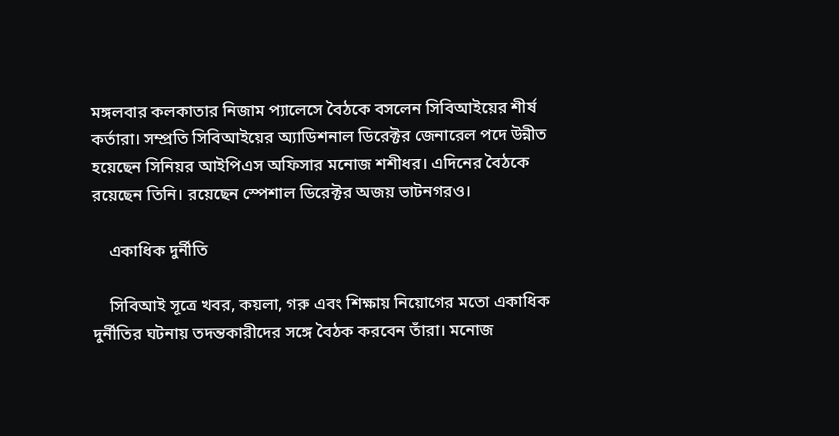মঙ্গলবার কলকাতার নিজাম প্যালেসে বৈঠকে বসলেন সিবিআইয়ের শীর্ষ কর্তারা। সম্প্রতি সিবিআইয়ের অ্যাডিশনাল ডিরেক্টর জেনারেল পদে উন্নীত হয়েছেন সিনিয়র আইপিএস অফিসার মনোজ শশীধর। এদিনের বৈঠকে রয়েছেন তিনি। রয়েছেন স্পেশাল ডিরেক্টর অজয় ভাটনগরও।

    একাধিক দুর্নীতি

    সিবিআই সূত্রে খবর, কয়লা, গরু এবং শিক্ষায় নিয়োগের মতো একাধিক দুর্নীতির ঘটনায় তদন্তকারীদের সঙ্গে বৈঠক করবেন তাঁরা। মনোজ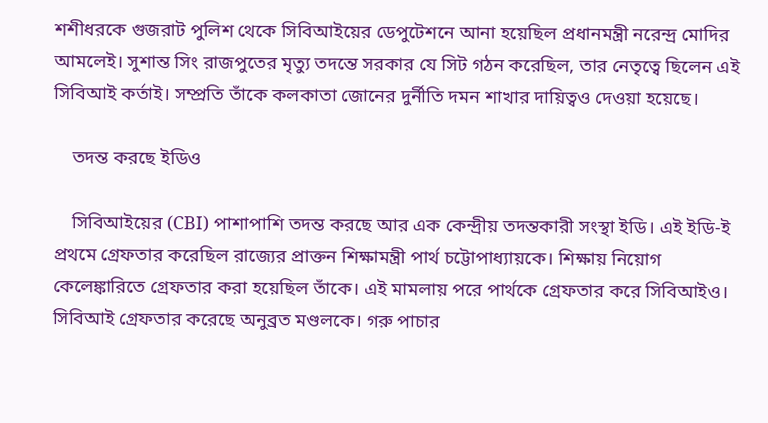শশীধরকে গুজরাট পুলিশ থেকে সিবিআইয়ের ডেপুটেশনে আনা হয়েছিল প্রধানমন্ত্রী নরেন্দ্র মোদির আমলেই। সুশান্ত সিং রাজপুতের মৃত্যু তদন্তে সরকার যে সিট গঠন করেছিল, তার নেতৃত্বে ছিলেন এই সিবিআই কর্তাই। সম্প্রতি তাঁকে কলকাতা জোনের দুর্নীতি দমন শাখার দায়িত্বও দেওয়া হয়েছে।

    তদন্ত করছে ইডিও

    সিবিআইয়ের (CBI) পাশাপাশি তদন্ত করছে আর এক কেন্দ্রীয় তদন্তকারী সংস্থা ইডি। এই ইডি-ই প্রথমে গ্রেফতার করেছিল রাজ্যের প্রাক্তন শিক্ষামন্ত্রী পার্থ চট্টোপাধ্যায়কে। শিক্ষায় নিয়োগ কেলেঙ্কারিতে গ্রেফতার করা হয়েছিল তাঁকে। এই মামলায় পরে পার্থকে গ্রেফতার করে সিবিআইও। সিবিআই গ্রেফতার করেছে অনুব্রত মণ্ডলকে। গরু পাচার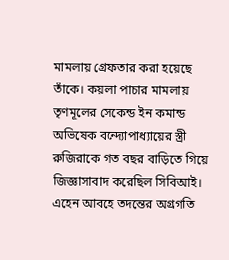মামলায় গ্রেফতার করা হয়েছে তাঁকে। কয়লা পাচার মামলায় তৃণমূলের সেকেন্ড ইন কমান্ড অভিষেক বন্দ্যোপাধ্যায়ের স্ত্রী রুজিরাকে গত বছর বাড়িতে গিয়ে জিজ্ঞাসাবাদ করেছিল সিবিআই। এহেন আবহে তদন্তের অগ্রগতি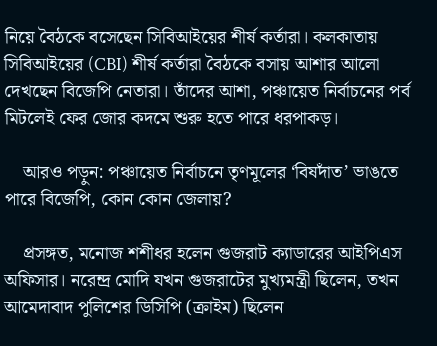নিয়ে বৈঠকে বসেছেন সিবিআইয়ের শীর্ষ কর্তারা। কলকাতায় সিবিআইয়ের (CBI) শীর্ষ কর্তারা বৈঠকে বসায় আশার আলো দেখছেন বিজেপি নেতারা। তাঁদের আশা, পঞ্চায়েত নির্বাচনের পর্ব মিটলেই ফের জোর কদমে শুরু হতে পারে ধরপাকড়।

    আরও পড়ুন: পঞ্চায়েত নির্বাচনে তৃণমূলের ‘বিষদাঁত’ ভাঙতে পারে বিজেপি, কোন কোন জেলায়?

    প্রসঙ্গত, মনোজ শশীধর হলেন গুজরাট ক্যাডারের আইপিএস অফিসার। নরেন্দ্র মোদি যখন গুজরাটের মুখ্যমন্ত্রী ছিলেন, তখন আমেদাবাদ পুলিশের ডিসিপি (ক্রাইম) ছিলেন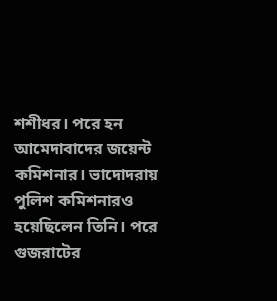শশীধর। পরে হন আমেদাবাদের জয়েন্ট কমিশনার। ভাদোদরায় পুলিশ কমিশনারও হয়েছিলেন তিনি। পরে গুজরাটের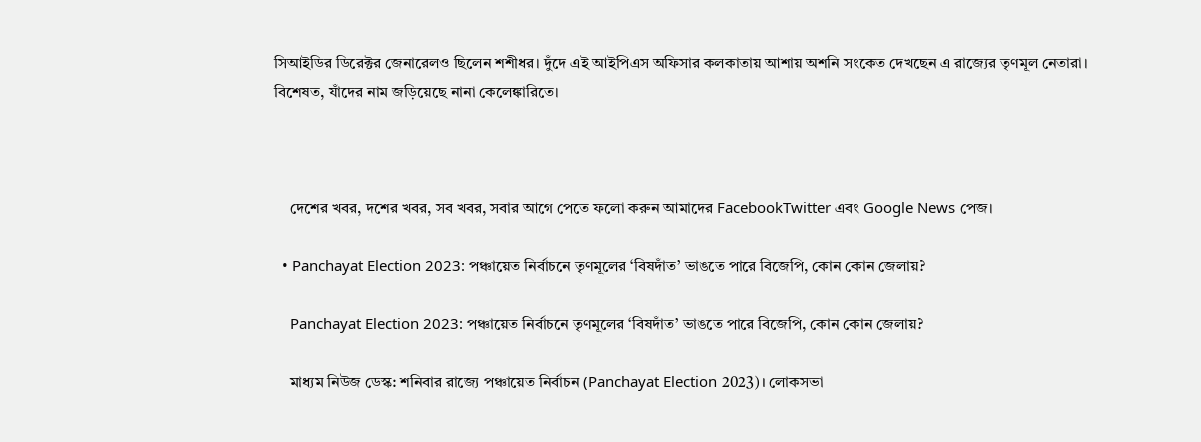সিআইডির ডিরেক্টর জেনারেলও ছিলেন শশীধর। দুঁদে এই আইপিএস অফিসার কলকাতায় আশায় অশনি সংকেত দেখছেন এ রাজ্যের তৃণমূল নেতারা। বিশেষত, যাঁদের নাম জড়িয়েছে নানা কেলেঙ্কারিতে।



    দেশের খবর, দশের খবর, সব খবর, সবার আগে পেতে ফলো করুন আমাদের FacebookTwitter এবং Google News পেজ।

  • Panchayat Election 2023: পঞ্চায়েত নির্বাচনে তৃণমূলের ‘বিষদাঁত’ ভাঙতে পারে বিজেপি, কোন কোন জেলায়?

    Panchayat Election 2023: পঞ্চায়েত নির্বাচনে তৃণমূলের ‘বিষদাঁত’ ভাঙতে পারে বিজেপি, কোন কোন জেলায়?

    মাধ্যম নিউজ ডেস্ক: শনিবার রাজ্যে পঞ্চায়েত নির্বাচন (Panchayat Election 2023)। লোকসভা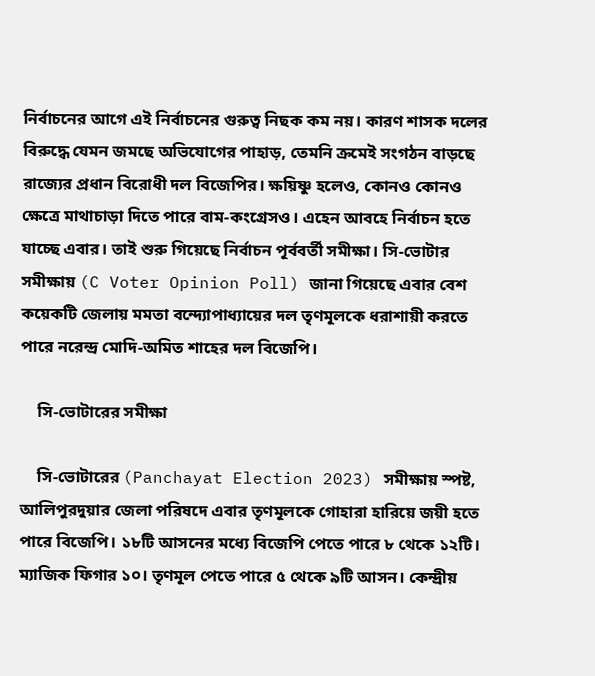নির্বাচনের আগে এই নির্বাচনের গুরুত্ব নিছক কম নয়। কারণ শাসক দলের বিরুদ্ধে যেমন জমছে অভিযোগের পাহাড়, তেমনি ক্রমেই সংগঠন বাড়ছে রাজ্যের প্রধান বিরোধী দল বিজেপির। ক্ষয়িষ্ণু হলেও, কোনও কোনও ক্ষেত্রে মাথাচাড়া দিতে পারে বাম-কংগ্রেসও। এহেন আবহে নির্বাচন হতে যাচ্ছে এবার। তাই শুরু গিয়েছে নির্বাচন পূর্ববর্তী সমীক্ষা। সি-ভোটার সমীক্ষায় (C Voter Opinion Poll) জানা গিয়েছে এবার বেশ কয়েকটি জেলায় মমতা বন্দ্যোপাধ্যায়ের দল তৃণমূলকে ধরাশায়ী করতে পারে নরেন্দ্র মোদি-অমিত শাহের দল বিজেপি।

    সি-ভোটারের সমীক্ষা

    সি-ভোটারের (Panchayat Election 2023) সমীক্ষায় স্পষ্ট, আলিপুরদুয়ার জেলা পরিষদে এবার তৃণমূলকে গোহারা হারিয়ে জয়ী হতে পারে বিজেপি। ১৮টি আসনের মধ্যে বিজেপি পেতে পারে ৮ থেকে ১২টি। ম্যাজিক ফিগার ১০। তৃণমূল পেতে পারে ৫ থেকে ৯টি আসন। কেন্দ্রীয়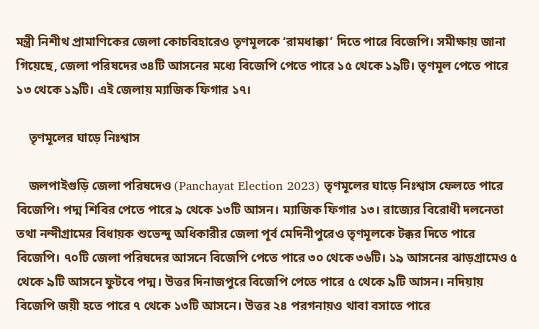মন্ত্রী নিশীথ প্রামাণিকের জেলা কোচবিহারেও তৃণমূলকে ‘রামধাক্কা’ দিতে পারে বিজেপি। সমীক্ষায় জানা গিয়েছে, জেলা পরিষদের ৩৪টি আসনের মধ্যে বিজেপি পেতে পারে ১৫ থেকে ১৯টি। তৃণমূল পেতে পারে ১৩ থেকে ১৯টি। এই জেলায় ম্যাজিক ফিগার ১৭।

    তৃণমূলের ঘাড়ে নিঃশ্বাস

    জলপাইগুড়ি জেলা পরিষদেও (Panchayat Election 2023) তৃণমূলের ঘাড়ে নিঃশ্বাস ফেলতে পারে বিজেপি। পদ্ম শিবির পেতে পারে ৯ থেকে ১৩টি আসন। ম্যাজিক ফিগার ১৩। রাজ্যের বিরোধী দলনেতা তথা নন্দীগ্রামের বিধায়ক শুভেন্দু অধিকারীর জেলা পূর্ব মেদিনীপুরেও তৃণমূলকে টক্কর দিতে পারে বিজেপি। ৭০টি জেলা পরিষদের আসনে বিজেপি পেতে পারে ৩০ থেকে ৩৬টি। ১৯ আসনের ঝাড়গ্রামেও ৫ থেকে ৯টি আসনে ফুটবে পদ্ম। উত্তর দিনাজপুরে বিজেপি পেতে পারে ৫ থেকে ৯টি আসন। নদিয়ায় বিজেপি জয়ী হতে পারে ৭ থেকে ১৩টি আসনে। উত্তর ২৪ পরগনায়ও থাবা বসাতে পারে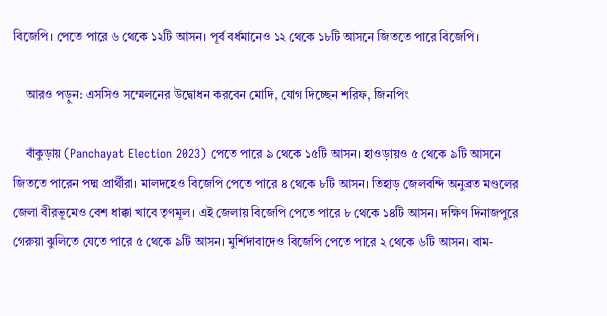বিজেপি। পেতে পারে ৬ থেকে ১২টি আসন। পূর্ব বর্ধমানেও ১২ থেকে ১৮টি আসনে জিততে পারে বিজেপি।

    আরও পড়ুন: এসসিও সম্মেলনের উদ্বোধন করবেন মোদি, যোগ দিচ্ছেন শরিফ, জিনপিং

    বাঁকুড়ায় (Panchayat Election 2023) পেতে পারে ৯ থেকে ১৫টি আসন। হাওড়ায়ও ৫ থেকে ৯টি আসনে জিততে পারেন পদ্ম প্রার্থীরা। মালদহেও বিজেপি পেতে পারে ৪ থেকে ৮টি আসন। তিহাড় জেলবন্দি অনুব্রত মণ্ডলের জেলা বীরভূমেও বেশ ধাক্কা খাবে তৃণমূল। এই জেলায় বিজেপি পেতে পারে ৮ থেকে ১৪টি আসন। দক্ষিণ দিনাজপুরে গেরুয়া ঝুলিতে যেতে পারে ৫ থেকে ৯টি আসন। মুর্শিদাবাদেও বিজেপি পেতে পারে ২ থেকে ৬টি আসন। বাম-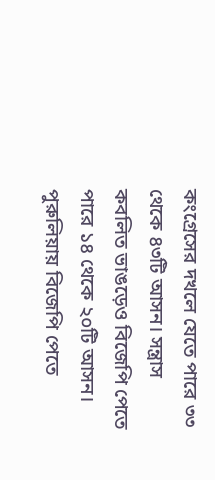কংগ্রেসের দখলে যেতে পারে ৩৩ থেকে ৪৩টি আসন। সন্ত্রাস কবলিত ভাঙড়েও বিজেপি পেতে পারে ১৪ থেকে ২০টি আসন। পুরুলিয়ায় বিজেপি পেতে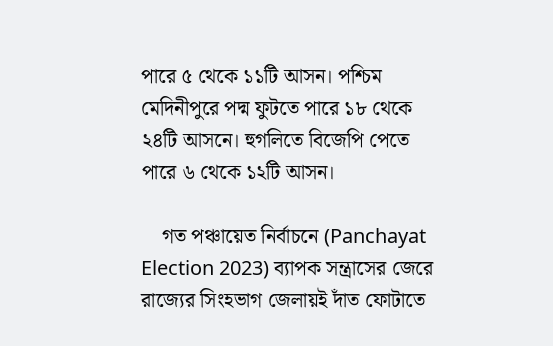পারে ৫ থেকে ১১টি আসন। পশ্চিম মেদিনীপুরে পদ্ম ফুটতে পারে ১৮ থেকে ২৪টি আসনে। হুগলিতে বিজেপি পেতে পারে ৬ থেকে ১২টি আসন।

    গত পঞ্চায়েত নির্বাচনে (Panchayat Election 2023) ব্যাপক সন্ত্রাসের জেরে রাজ্যের সিংহভাগ জেলায়ই দাঁত ফোটাতে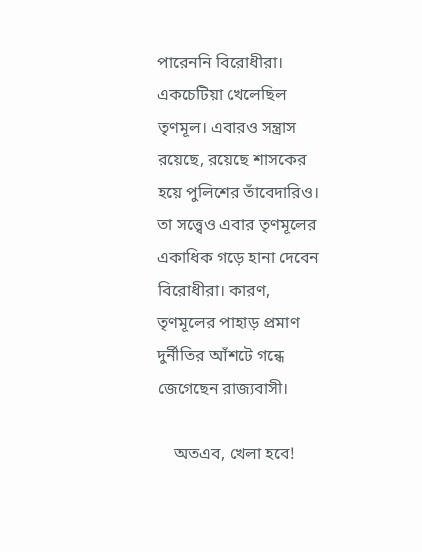পারেননি বিরোধীরা। একচেটিয়া খেলেছিল তৃণমূল। এবারও সন্ত্রাস রয়েছে, রয়েছে শাসকের হয়ে পুলিশের তাঁবেদারিও। তা সত্ত্বেও এবার তৃণমূলের একাধিক গড়ে হানা দেবেন বিরোধীরা। কারণ, তৃণমূলের পাহাড় প্রমাণ দুর্নীতির আঁশটে গন্ধে জেগেছেন রাজ্যবাসী।

    অতএব, খেলা হবে!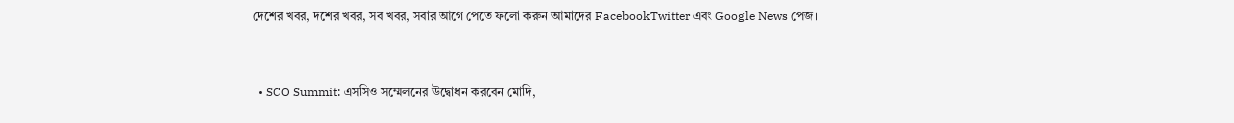দেশের খবর, দশের খবর, সব খবর, সবার আগে পেতে ফলো করুন আমাদের FacebookTwitter এবং Google News পেজ।



  • SCO Summit: এসসিও সম্মেলনের উদ্বোধন করবেন মোদি,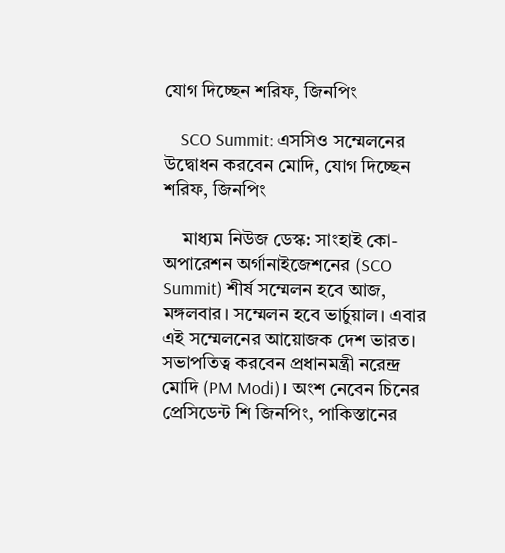যোগ দিচ্ছেন শরিফ, জিনপিং

    SCO Summit: এসসিও সম্মেলনের উদ্বোধন করবেন মোদি, যোগ দিচ্ছেন শরিফ, জিনপিং

    মাধ্যম নিউজ ডেস্ক: সাংহাই কো-অপারেশন অর্গানাইজেশনের (SCO Summit) শীর্ষ সম্মেলন হবে আজ, মঙ্গলবার। সম্মেলন হবে ভার্চুয়াল। এবার এই সম্মেলনের আয়োজক দেশ ভারত। সভাপতিত্ব করবেন প্রধানমন্ত্রী নরেন্দ্র মোদি (PM Modi)। অংশ নেবেন চিনের প্রেসিডেন্ট শি জিনপিং, পাকিস্তানের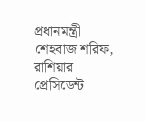প্রধানমন্ত্রী শেহবাজ শরিফ, রাশিয়ার প্রেসিডেন্ট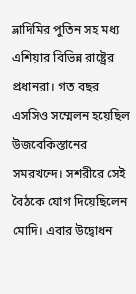ভ্লাদিমির পুতিন সহ মধ্য এশিয়ার বিভিন্ন রাষ্ট্রের প্রধানরা। গত বছর এসসিও সম্মেলন হয়েছিল উজবেকিস্তানের সমরখন্দে। সশরীরে সেই বৈঠকে যোগ দিয়েছিলেন মোদি। এবার উদ্বোধন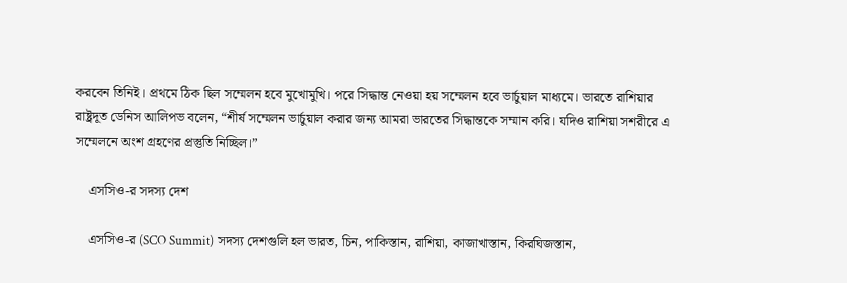করবেন তিনিই। প্রথমে ঠিক ছিল সম্মেলন হবে মুখোমুখি। পরে সিদ্ধান্ত নেওয়া হয় সম্মেলন হবে ভার্চুয়াল মাধ্যমে। ভারতে রাশিয়ার রাষ্ট্রদূত ডেনিস আলিপভ বলেন, “শীর্ষ সম্মেলন ভার্চুয়াল করার জন্য আমরা ভারতের সিদ্ধান্তকে সম্মান করি। যদিও রাশিয়া সশরীরে এ সম্মেলনে অংশ গ্রহণের প্রস্তুতি নিচ্ছিল।”

    এসসিও-র সদস্য দেশ

    এসসিও-র (SCO Summit) সদস্য দেশগুলি হল ভারত, চিন, পাকিস্তান, রাশিয়া, কাজাখাস্তান, কিরঘিজস্তান,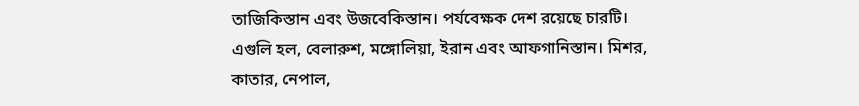তাজিকিস্তান এবং উজবেকিস্তান। পর্যবেক্ষক দেশ রয়েছে চারটি। এগুলি হল, বেলারুশ, মঙ্গোলিয়া, ইরান এবং আফগানিস্তান। মিশর, কাতার, নেপাল,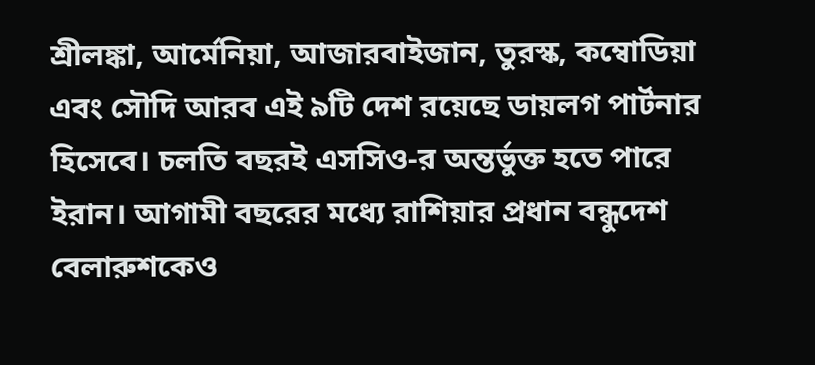শ্রীলঙ্কা, আর্মেনিয়া, আজারবাইজান, তুরস্ক, কম্বোডিয়া এবং সৌদি আরব এই ৯টি দেশ রয়েছে ডায়লগ পার্টনার হিসেবে। চলতি বছরই এসসিও-র অন্তর্ভুক্ত হতে পারে ইরান। আগামী বছরের মধ্যে রাশিয়ার প্রধান বন্ধুদেশ বেলারুশকেও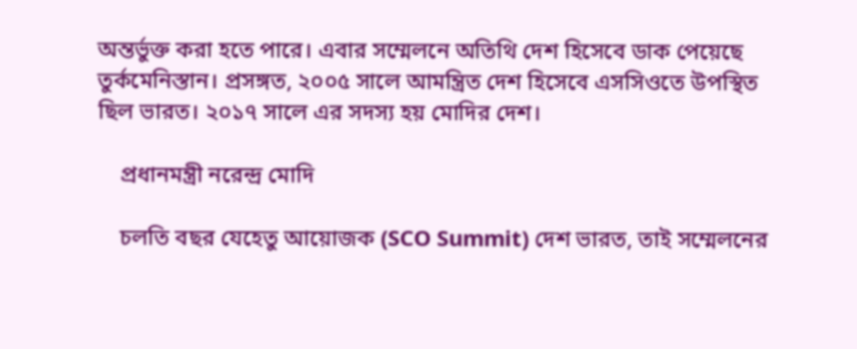অন্তর্ভুক্ত করা হতে পারে। এবার সম্মেলনে অতিথি দেশ হিসেবে ডাক পেয়েছে তুর্কমেনিস্তান। প্রসঙ্গত, ২০০৫ সালে আমন্ত্রিত দেশ হিসেবে এসসিওতে উপস্থিত ছিল ভারত। ২০১৭ সালে এর সদস্য হয় মোদির দেশ।

    প্রধানমন্ত্রী নরেন্দ্র মোদি

    চলতি বছর যেহেতু আয়োজক (SCO Summit) দেশ ভারত, তাই সম্মেলনের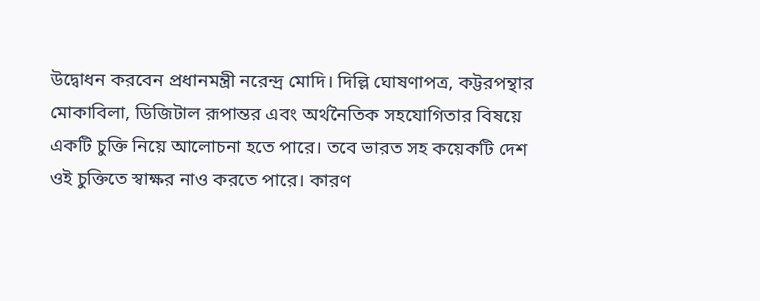উদ্বোধন করবেন প্রধানমন্ত্রী নরেন্দ্র মোদি। দিল্লি ঘোষণাপত্র, কট্টরপন্থার মোকাবিলা, ডিজিটাল রূপান্তর এবং অর্থনৈতিক সহযোগিতার বিষয়ে একটি চুক্তি নিয়ে আলোচনা হতে পারে। তবে ভারত সহ কয়েকটি দেশ ওই চুক্তিতে স্বাক্ষর নাও করতে পারে। কারণ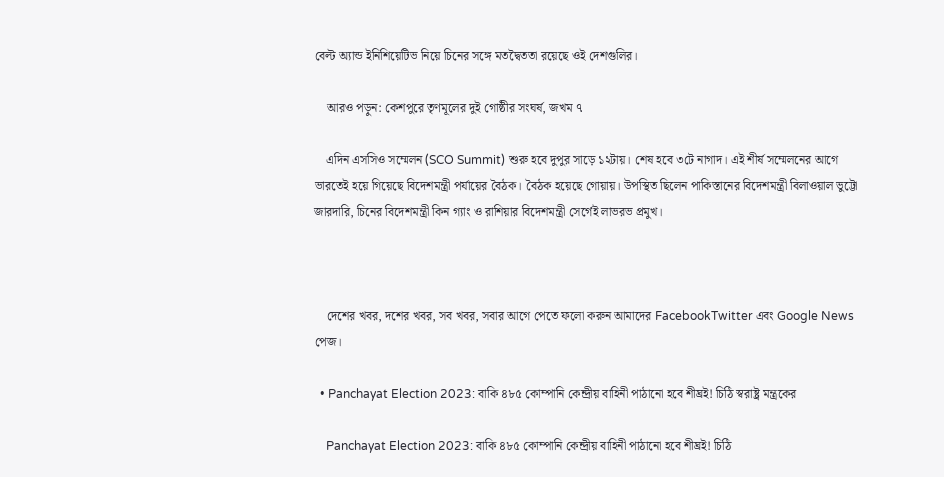বেল্ট অ্যান্ড ইনিশিয়েটিভ নিয়ে চিনের সঙ্গে মতদ্বৈততা রয়েছে ওই দেশগুলির।

    আরও পড়ুন: কেশপুরে তৃণমূলের দুই গোষ্ঠীর সংঘর্ষ, জখম ৭

    এদিন এসসিও সম্মেলন (SCO Summit) শুরু হবে দুপুর সাড়ে ১২টায়। শেষ হবে ৩টে নাগাদ। এই শীর্ষ সম্মেলনের আগে ভারতেই হয়ে গিয়েছে বিদেশমন্ত্রী পর্যায়ের বৈঠক। বৈঠক হয়েছে গোয়ায়। উপস্থিত ছিলেন পাকিস্তানের বিদেশমন্ত্রী বিলাওয়াল ভুট্টো জারদারি, চিনের বিদেশমন্ত্রী কিন গ্যাং ও রাশিয়ার বিদেশমন্ত্রী সের্গেই লাভরভ প্রমুখ।



    দেশের খবর, দশের খবর, সব খবর, সবার আগে পেতে ফলো করুন আমাদের FacebookTwitter এবং Google News পেজ।

  • Panchayat Election 2023: বাকি ৪৮৫ কোম্পানি কেন্দ্রীয় বাহিনী পাঠানো হবে শীঘ্রই! চিঠি স্বরাষ্ট্র মন্ত্রকের

    Panchayat Election 2023: বাকি ৪৮৫ কোম্পানি কেন্দ্রীয় বাহিনী পাঠানো হবে শীঘ্রই! চিঠি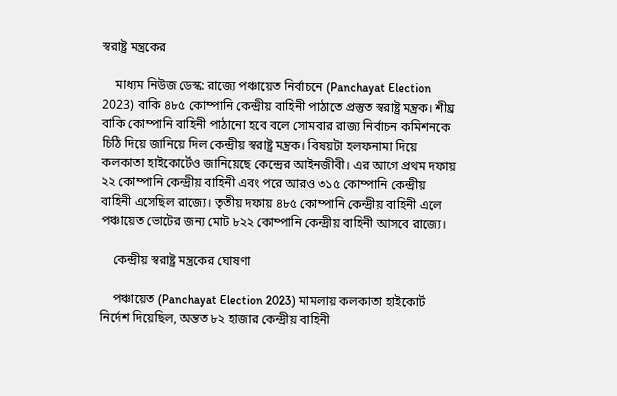স্বরাষ্ট্র মন্ত্রকের

    মাধ্যম নিউজ ডেস্ক: রাজ্যে পঞ্চায়েত নির্বাচনে (Panchayat Election 2023) বাকি ৪৮৫ কোম্পানি কেন্দ্রীয় বাহিনী পাঠাতে প্রস্তুত স্বরাষ্ট্র মন্ত্রক। শীঘ্র বাকি কোম্পানি বাহিনী পাঠানো হবে বলে সোমবার রাজ্য নির্বাচন কমিশনকে চিঠি দিয়ে জানিয়ে দিল কেন্দ্রীয় স্বরাষ্ট্র মন্ত্রক। বিষয়টা হলফনামা দিয়ে কলকাতা হাইকোর্টেও জানিয়েছে কেন্দ্রের আইনজীবী। এর আগে প্রথম দফায় ২২ কোম্পানি কেন্দ্রীয় বাহিনী এবং পরে আরও ৩১৫ কোম্পানি কেন্দ্রীয় বাহিনী এসেছিল রাজ্যে। তৃতীয় দফায় ৪৮৫ কোম্পানি কেন্দ্রীয় বাহিনী এলে পঞ্চায়েত ভোটের জন্য মোট ৮২২ কোম্পানি কেন্দ্রীয় বাহিনী আসবে রাজ্যে।

    কেন্দ্রীয় স্বরাষ্ট্র মন্ত্রকের ঘোষণা

    পঞ্চায়েত (Panchayat Election 2023) মামলায় কলকাতা হাইকোর্ট নির্দেশ দিয়েছিল, অন্তত ৮২ হাজার কেন্দ্রীয় বাহিনী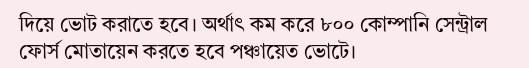দিয়ে ভোট করাতে হবে। অর্থাৎ কম করে ৮০০ কোম্পানি সেন্ট্রাল ফোর্স মোতায়েন করতে হবে পঞ্চায়েত ভোটে।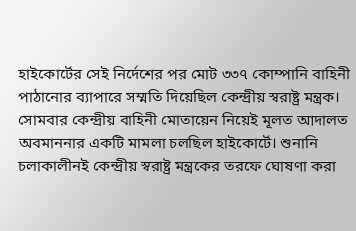হাইকোর্টের সেই নির্দেশের পর মোট ৩৩৭ কোম্পানি বাহিনী পাঠানোর ব্যাপারে সম্মতি দিয়েছিল কেন্দ্রীয় স্বরাষ্ট্র মন্ত্রক। সোমবার কেন্দ্রীয় বাহিনী মোতায়েন নিয়েই মূলত আদালত অবমাননার একটি মামলা চলছিল হাইকোর্টে। শুনানি চলাকালীনই কেন্দ্রীয় স্বরাষ্ট্র মন্ত্রকের তরফে ঘোষণা করা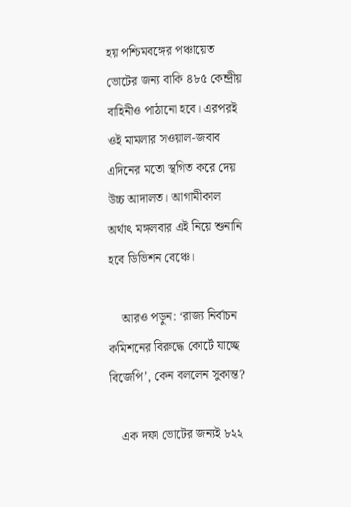হয় পশ্চিমবঙ্গের পঞ্চায়েত ভোটের জন্য বাকি ৪৮৫ কেন্দ্রীয় বাহিনীও পাঠানো হবে। এরপরই ওই মামলার সওয়াল-জবাব এদিনের মতো স্থগিত করে দেয় উচ্চ আদালত। আগামীকাল অর্থাৎ মঙ্গলবার এই নিয়ে শুনানি হবে ডিভিশন বেঞ্চে।

    আরও পড়ুন: ‘রাজ্য নির্বাচন কমিশনের বিরুদ্ধে কোর্টে যাচ্ছে বিজেপি’, কেন বললেন সুকান্ত?

    এক দফা ভোটের জন্যই ৮২২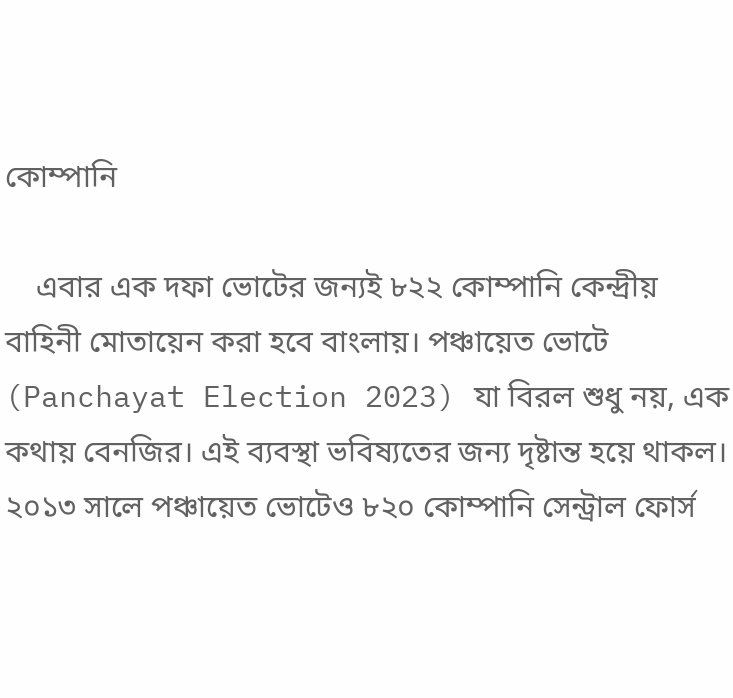কোম্পানি

    এবার এক দফা ভোটের জন্যই ৮২২ কোম্পানি কেন্দ্রীয় বাহিনী মোতায়েন করা হবে বাংলায়। পঞ্চায়েত ভোটে (Panchayat Election 2023) যা বিরল শুধু নয়, এক কথায় বেনজির। এই ব্যবস্থা ভবিষ্যতের জন্য দৃষ্টান্ত হয়ে থাকল। ২০১৩ সালে পঞ্চায়েত ভোটেও ৮২০ কোম্পানি সেন্ট্রাল ফোর্স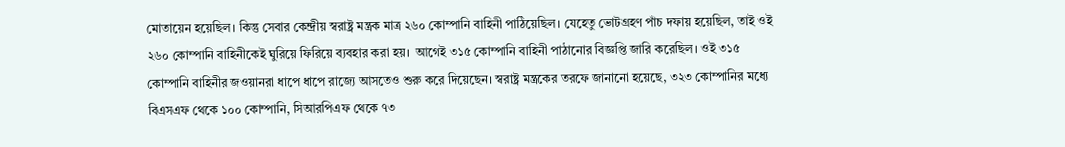মোতায়েন হয়েছিল। কিন্তু সেবার কেন্দ্রীয় স্বরাষ্ট্র মন্ত্রক মাত্র ২৬০ কোম্পানি বাহিনী পাঠিয়েছিল। যেহেতু ভোটগ্রহণ পাঁচ দফায় হয়েছিল, তাই ওই ২৬০ কোম্পানি বাহিনীকেই ঘুরিয়ে ফিরিয়ে ব্যবহার করা হয়।  আগেই ৩১৫ কোম্পানি বাহিনী পাঠানোর বিজ্ঞপ্তি জারি করেছিল। ওই ৩১৫ কোম্পানি বাহিনীর জওয়ানরা ধাপে ধাপে রাজ্যে আসতেও শুরু করে দিয়েছেন। স্বরাষ্ট্র মন্ত্রকের তরফে জানানো হয়েছে, ৩২৩ কোম্পানির মধ্যে বিএসএফ থেকে ১০০ কোম্পানি, সিআরপিএফ থেকে ৭৩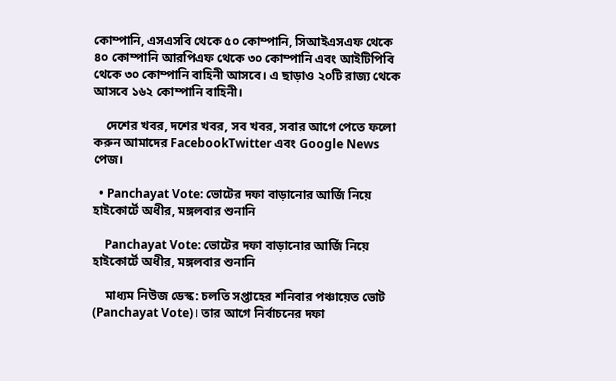কোম্পানি, এসএসবি থেকে ৫০ কোম্পানি, সিআইএসএফ থেকে ৪০ কোম্পানি আরপিএফ থেকে ৩০ কোম্পানি এবং আইটিপিবি থেকে ৩০ কোম্পানি বাহিনী আসবে। এ ছাড়াও ২০টি রাজ্য থেকে আসবে ১৬২ কোম্পানি বাহিনী।

    দেশের খবর, দশের খবর, সব খবর, সবার আগে পেতে ফলো করুন আমাদের FacebookTwitter এবং Google News পেজ।

  • Panchayat Vote: ভোটের দফা বাড়ানোর আর্জি নিয়ে হাইকোর্টে অধীর, মঙ্গলবার শুনানি

    Panchayat Vote: ভোটের দফা বাড়ানোর আর্জি নিয়ে হাইকোর্টে অধীর, মঙ্গলবার শুনানি

    মাধ্যম নিউজ ডেস্ক: চলতি সপ্তাহের শনিবার পঞ্চায়েত ভোট (Panchayat Vote)। তার আগে নির্বাচনের দফা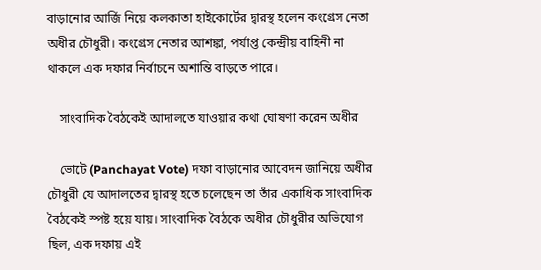বাড়ানোর আর্জি নিয়ে কলকাতা হাইকোর্টের দ্বারস্থ হলেন কংগ্রেস নেতা অধীর চৌধুরী। কংগ্রেস নেতার আশঙ্কা, পর্যাপ্ত কেন্দ্রীয় বাহিনী না থাকলে এক দফার নির্বাচনে অশান্তি বাড়তে পারে।

    সাংবাদিক বৈঠকেই আদালতে যাওয়ার কথা ঘোষণা করেন অধীর

    ভোটে (Panchayat Vote) দফা বাড়ানোর আবেদন জানিয়ে অধীর চৌধুরী যে আদালতের দ্বারস্থ হতে চলেছেন তা তাঁর একাধিক সাংবাদিক বৈঠকেই স্পষ্ট হয়ে যায়। সাংবাদিক বৈঠকে অধীর চৌধুরীর অভিযোগ ছিল, এক দফায় এই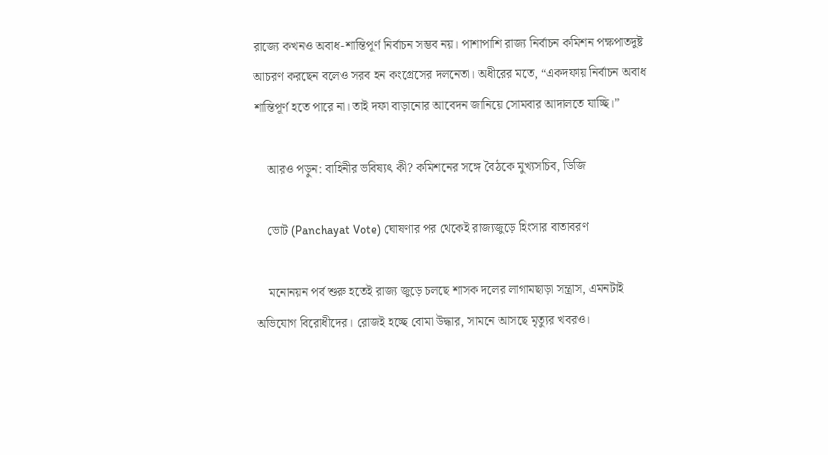রাজ্যে কখনও অবাধ-শান্তিপূর্ণ নির্বাচন সম্ভব নয়। পাশাপাশি রাজ্য নির্বাচন কমিশন পক্ষপাতদুষ্ট আচরণ করছেন বলেও সরব হন কংগ্রেসের দলনেতা। অধীরের মতে, “একদফায় নির্বাচন অবাধ শান্তিপূর্ণ হতে পারে না। তাই দফা বাড়ানোর আবেদন জানিয়ে সোমবার আদালতে যাচ্ছি।”

    আরও পড়ুন: বাহিনীর ভবিষ্যৎ কী? কমিশনের সঙ্গে বৈঠকে মুখ্যসচিব, ডিজি

    ভোট (Panchayat Vote) ঘোষণার পর থেকেই রাজ্যজুড়ে হিংসার বাতাবরণ

    মনোনয়ন পর্ব শুরু হতেই রাজ্য জুড়ে চলছে শাসক দলের লাগামছাড়া সন্ত্রাস, এমনটাই অভিযোগ বিরোধীদের। রোজই হচ্ছে বোমা উদ্ধার, সামনে আসছে মৃত্যুর খবরও।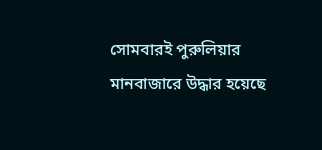সোমবারই পুরুলিয়ার মানবাজারে উদ্ধার হয়েছে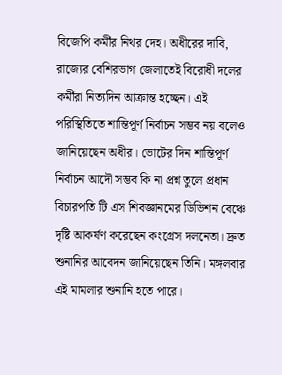বিজেপি কর্মীর নিথর দেহ। অধীরের দাবি, রাজ্যের বেশিরভাগ জেলাতেই বিরোধী দলের কর্মীরা নিত্যদিন আক্রান্ত হচ্ছেন। এই পরিস্থিতিতে শান্তিপূর্ণ নির্বাচন সম্ভব নয় বলেও জানিয়েছেন অধীর। ভোটের দিন শান্তিপূর্ণ নির্বাচন আদৌ সম্ভব কি না প্রশ্ন তুলে প্রধান বিচারপতি টি এস শিবজ্ঞানমের ডিভিশন বেঞ্চে দৃষ্টি আকর্ষণ করেছেন কংগ্রেস দলনেতা। দ্রুত শুনানির আবেদন জানিয়েছেন তিনি। মঙ্গলবার এই মামলার শুনানি হতে পারে।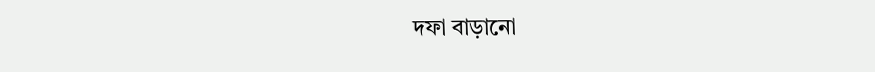দফা বাড়ানো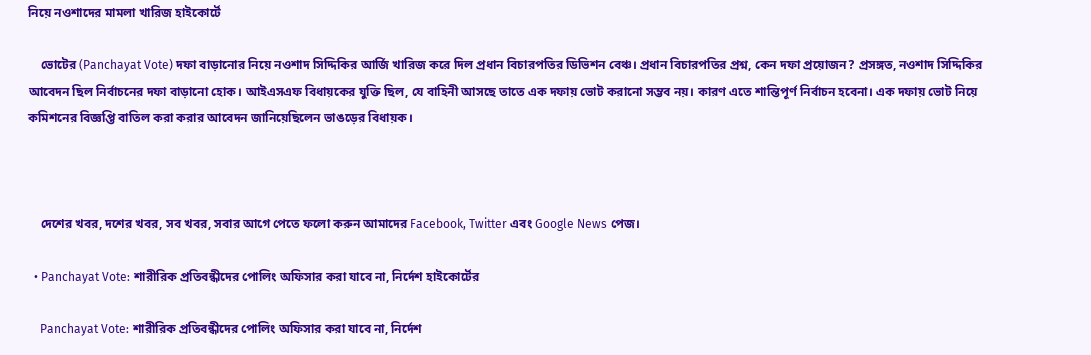নিয়ে নওশাদের মামলা খারিজ হাইকোর্টে

    ভোটের (Panchayat Vote) দফা বাড়ানোর নিয়ে নওশাদ সিদ্দিকির আর্জি খারিজ করে দিল প্রধান বিচারপতির ডিভিশন বেঞ্চ। প্রধান বিচারপতির প্রশ্ন, কেন দফা প্রয়োজন? প্রসঙ্গত, নওশাদ সিদ্দিকির আবেদন ছিল নির্বাচনের দফা বাড়ানো হোক। আইএসএফ বিধায়কের যুক্তি ছিল, যে বাহিনী আসছে তাতে এক দফায় ভোট করানো সম্ভব নয়। কারণ এতে শান্তিপূর্ণ নির্বাচন হবেনা। এক দফায় ভোট নিয়ে কমিশনের বিজ্ঞপ্তি বাতিল করা করার আবেদন জানিয়েছিলেন ভাঙড়ের বিধায়ক।



    দেশের খবর, দশের খবর, সব খবর, সবার আগে পেতে ফলো করুন আমাদের Facebook, Twitter এবং Google News পেজ।

  • Panchayat Vote: শারীরিক প্রতিবন্ধীদের পোলিং অফিসার করা যাবে না, নির্দেশ হাইকোর্টের

    Panchayat Vote: শারীরিক প্রতিবন্ধীদের পোলিং অফিসার করা যাবে না, নির্দেশ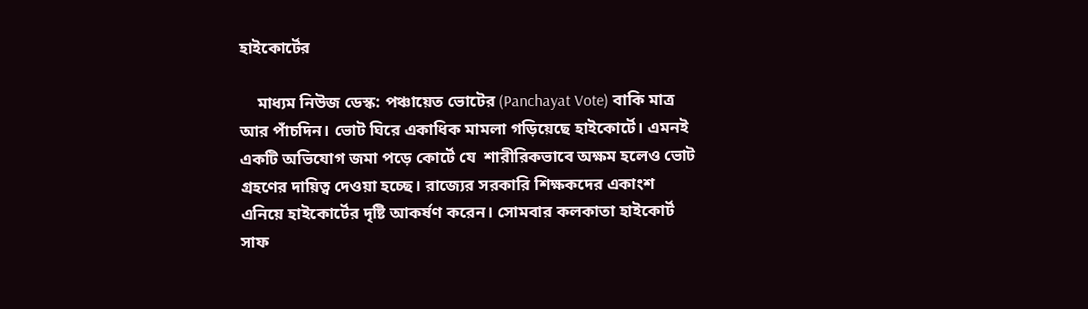হাইকোর্টের

    মাধ্যম নিউজ ডেস্ক: পঞ্চায়েত ভোটের (Panchayat Vote) বাকি মাত্র আর পাঁচদিন। ভোট ঘিরে একাধিক মামলা গড়িয়েছে হাইকোর্টে। এমনই একটি অভিযোগ জমা পড়ে কোর্টে যে  শারীরিকভাবে অক্ষম হলেও ভোট গ্রহণের দায়িত্ব দেওয়া হচ্ছে। রাজ্যের সরকারি শিক্ষকদের একাংশ এনিয়ে হাইকোর্টের দৃষ্টি আকর্ষণ করেন। সোমবার কলকাতা হাইকোর্ট সাফ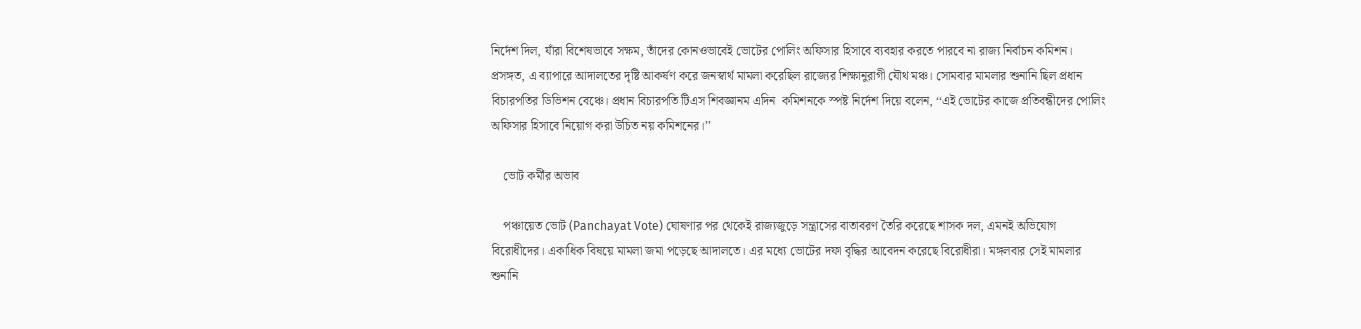নির্দেশ দিল, যাঁরা বিশেষভাবে সক্ষম, তাঁদের কোনওভাবেই ভোটের পোলিং অফিসার হিসাবে ব্যবহার করতে পারবে না রাজ্য নির্বাচন কমিশন। প্রসঙ্গত, এ ব্যাপারে আদালতের দৃষ্টি আকর্ষণ করে জনস্বার্থ মামলা করেছিল রাজ্যের শিক্ষানুরাগী যৌথ মঞ্চ। সোমবার মামলার শুনানি ছিল প্রধান বিচারপতির ডিভিশন বেঞ্চে। প্রধান বিচারপতি টিএস শিবজ্ঞানম এদিন  কমিশনকে স্পষ্ট নির্দেশ দিয়ে বলেন, ‘‘এই ভোটের কাজে প্রতিবন্ধীদের পোলিং অফিসার হিসাবে নিয়োগ করা উচিত নয় কমিশনের।’’

    ভোট কর্মীর অভাব

    পঞ্চায়েত ভোট (Panchayat Vote) ঘোষণার পর থেকেই রাজ্যজুড়ে সন্ত্রাসের বাতাবরণ তৈরি করেছে শাসক দল, এমনই অভিযোগ বিরোধীদের। একাধিক বিষয়ে মামলা জমা পড়েছে আদালতে। এর মধ্যে ভোটের দফা বৃদ্ধির আবেদন করেছে বিরোধীরা। মঙ্গলবার সেই মামলার শুনানি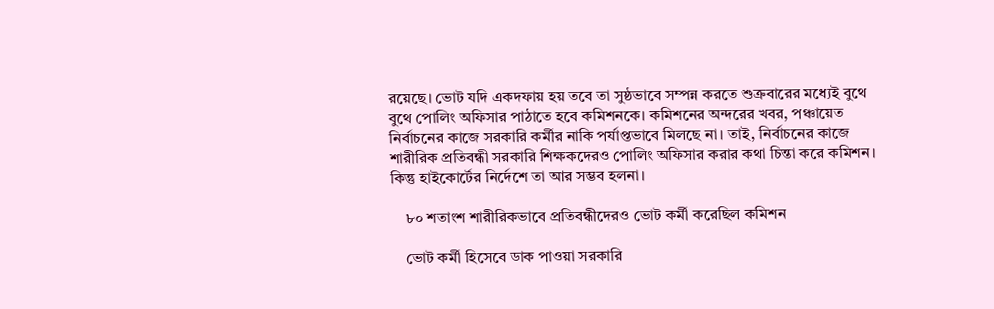রয়েছে। ভোট যদি একদফায় হয় তবে তা সুষ্ঠভাবে সম্পন্ন করতে শুক্রবারের মধ্যেই বুথে বুথে পোলিং অফিসার পাঠাতে হবে কমিশনকে। কমিশনের অন্দরের খবর, পঞ্চায়েত নির্বাচনের কাজে সরকারি কর্মীর নাকি পর্যাপ্তভাবে মিলছে না। তাই, নির্বাচনের কাজে শারীরিক প্রতিবন্ধী সরকারি শিক্ষকদেরও পোলিং অফিসার করার কথা চিন্তা করে কমিশন। কিন্তু হাইকোর্টের নির্দেশে তা আর সম্ভব হলনা।

    ৮০ শতাংশ শারীরিকভাবে প্রতিবন্ধীদেরও ভোট কর্মী করেছিল কমিশন

    ভোট কর্মী হিসেবে ডাক পাওয়া সরকারি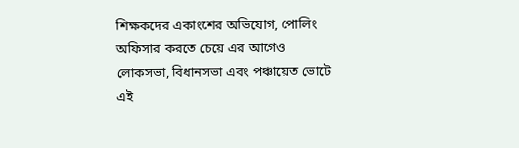শিক্ষকদের একাংশের অভিযোগ, পোলিং অফিসার করতে চেয়ে এর আগেও লোকসভা, বিধানসভা এবং পঞ্চায়েত ভোটে এই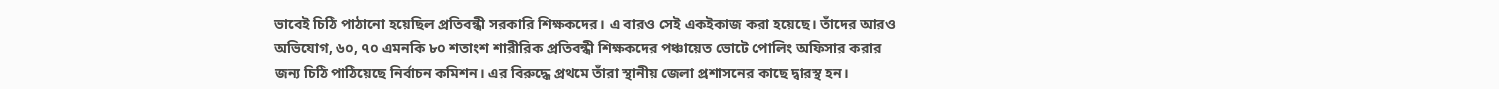ভাবেই চিঠি পাঠানো হয়েছিল প্রতিবন্ধী সরকারি শিক্ষকদের। এ বারও সেই একইকাজ করা হয়েছে। তাঁদের আরও অভিযোগ, ৬০, ৭০ এমনকি ৮০ শতাংশ শারীরিক প্রতিবন্ধী শিক্ষকদের পঞ্চায়েত ভোটে পোলিং অফিসার করার জন্য চিঠি পাঠিয়েছে নির্বাচন কমিশন। এর বিরুদ্ধে প্রথমে তাঁরা স্থানীয় জেলা প্রশাসনের কাছে দ্বারস্থ হন।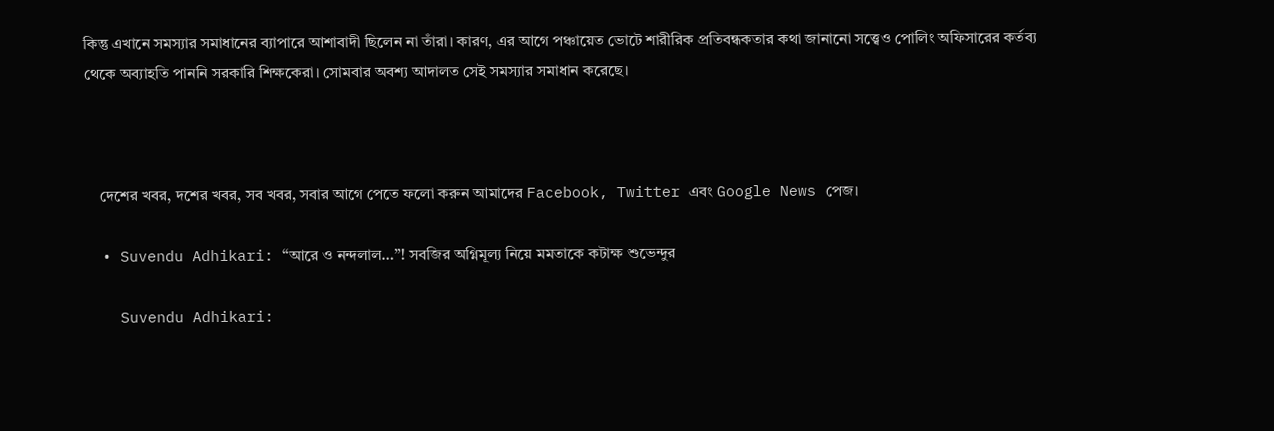কিন্তু এখানে সমস্যার সমাধানের ব্যাপারে আশাবাদী ছিলেন না তাঁরা। কারণ, এর আগে পঞ্চায়েত ভোটে শারীরিক প্রতিবন্ধকতার কথা জানানো সত্ত্বেও পোলিং অফিসারের কর্তব্য থেকে অব্যাহতি পাননি সরকারি শিক্ষকেরা। সোমবার অবশ্য আদালত সেই সমস্যার সমাধান করেছে।



    দেশের খবর, দশের খবর, সব খবর, সবার আগে পেতে ফলো করুন আমাদের Facebook, Twitter এবং Google News পেজ।

  • Suvendu Adhikari: ‘‘আরে ও নন্দলাল…’’! সবজির অগ্নিমূল্য নিয়ে মমতাকে কটাক্ষ শুভেন্দুর

    Suvendu Adhikari: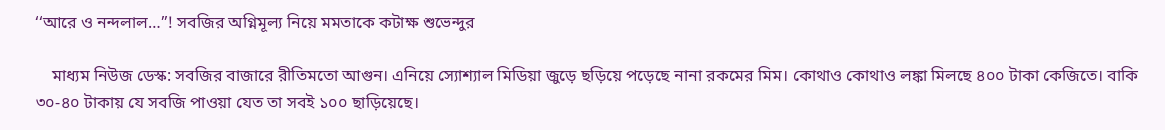‘‘আরে ও নন্দলাল…’’! সবজির অগ্নিমূল্য নিয়ে মমতাকে কটাক্ষ শুভেন্দুর

    মাধ্যম নিউজ ডেস্ক: সবজির বাজারে রীতিমতো আগুন। এনিয়ে স্যোশ্যাল মিডিয়া জুড়ে ছড়িয়ে পড়েছে নানা রকমের মিম। কোথাও কোথাও লঙ্কা মিলছে ৪০০ টাকা কেজিতে। বাকি ৩০-৪০ টাকায় যে সবজি পাওয়া যেত তা সবই ১০০ ছাড়িয়েছে।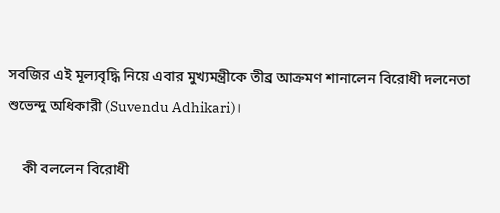সবজির এই মূল্যবৃদ্ধি নিয়ে এবার মুখ্যমন্ত্রীকে তীব্র আক্রমণ শানালেন বিরোধী দলনেতা শুভেন্দু অধিকারী (Suvendu Adhikari)।

    কী বললেন বিরোধী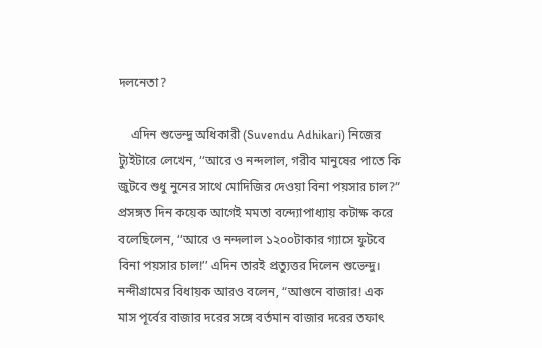দলনেতা?

    এদিন শুভেন্দু অধিকারী (Suvendu Adhikari) নিজের ট্যুইটারে লেখেন, ‘‘আরে ও নন্দলাল, গরীব মানুষের পাতে কি জুটবে শুধু নুনের সাথে মোদিজির দেওয়া বিনা পয়সার চাল?” প্রসঙ্গত দিন কয়েক আগেই মমতা বন্দ্যোপাধ্যায় কটাক্ষ করে বলেছিলেন, ‘‘আরে ও নন্দলাল ১২০০টাকার গ্যাসে ফুটবে বিনা পয়সার চাল!’’ এদিন তারই প্রত্যুত্তর দিলেন শুভেন্দু। নন্দীগ্রামের বিধায়ক আরও বলেন, “আগুনে বাজার! এক মাস পূর্বের বাজার দরের সঙ্গে বর্তমান বাজার দরের তফাৎ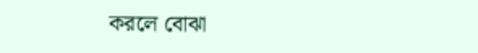করলে বোঝা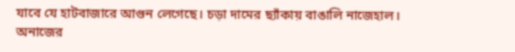যাবে যে হাটবাজারে আগুন লেগেছে। চড়া দামের ছ্যাঁকায় বাঙালি নাজেহাল। অনাজের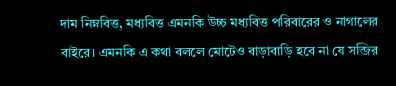দাম নিম্নবিত্ত, মধ্যবিত্ত এমনকি উচ্চ মধ্যবিত্ত পরিবারের ও নাগালের বাইরে। এমনকি এ কথা বললে মোটেও বাড়াবাড়ি হবে না যে সব্জির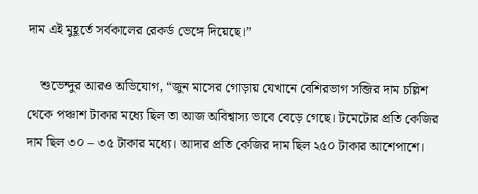দাম এই মুহূর্তে সর্বকালের রেকর্ড ভেঙ্গে দিয়েছে।”

    শুভেন্দুর আরও অভিযোগ, “জুন মাসের গোড়ায় যেখানে বেশিরভাগ সব্জির দাম চল্লিশ থেকে পঞ্চাশ টাকার মধ্যে ছিল তা আজ অবিশ্বাস্য ভাবে বেড়ে গেছে। টমেটোর প্রতি কেজির দাম ছিল ৩০ – ৩৫ টাকার মধ্যে। আদার প্রতি কেজির দাম ছিল ২৫০ টাকার আশেপাশে।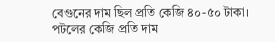বেগুনের দাম ছিল প্রতি কেজি ৪০-৫০ টাকা। পটলের কেজি প্রতি দাম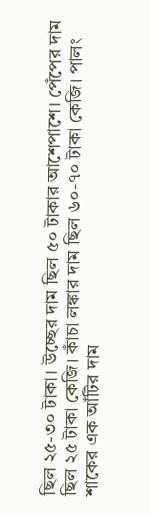ছিল ২৫-৩০ টাকা। উচ্ছের দাম ছিল ৫০ টাকার আশেপাশে। পেঁপের দাম ছিল ২৫ টাকা কেজি। কাঁচা লঙ্কার দাম ছিল ৬০-৭০ টাকা কেজি। পালং শাকের এক আঁটির দাম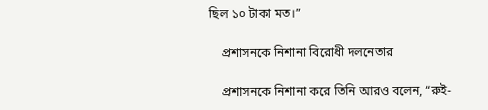ছিল ১০ টাকা মত।”

    প্রশাসনকে নিশানা বিরোধী দলনেতার

    প্রশাসনকে নিশানা করে তিনি আরও বলেন, “রুই-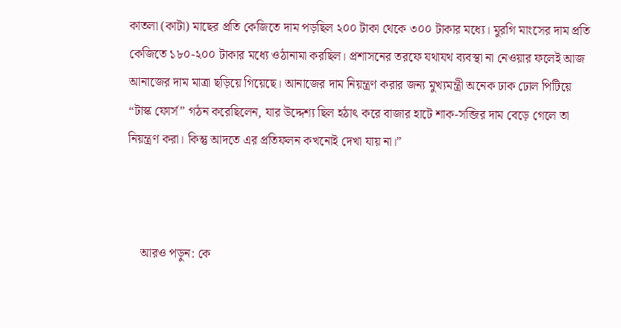কাতলা (কাটা) মাছের প্রতি কেজিতে দাম পড়ছিল ২০০ টাকা থেকে ৩০০ টাকার মধ্যে। মুরগি মাংসের দাম প্রতি কেজিতে ১৮০-২০০ টাকার মধ্যে ওঠানামা করছিল। প্রশাসনের তরফে যথাযথ ব্যবস্থা না নেওয়ার ফলেই আজ আনাজের দাম মাত্রা ছড়িয়ে গিয়েছে। আনাজের দাম নিয়ন্ত্রণ করার জন্য মুখ্যমন্ত্রী অনেক ঢাক ঢোল পিটিয়ে “টাস্ক ফোর্স” গঠন করেছিলেন, যার উদ্দেশ্য ছিল হঠাৎ করে বাজার হাটে শাক-সব্জির দাম বেড়ে গেলে তা নিয়ন্ত্রণ করা। কিন্তু আদতে এর প্রতিফলন কখনোই দেখা যায় না।”



    আরও পড়ুন: কে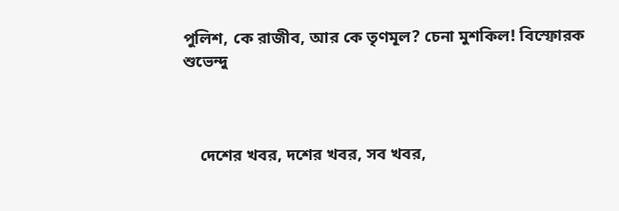পুলিশ, কে রাজীব, আর কে তৃণমূল? চেনা মুশকিল! বিস্ফোরক শুভেন্দু



    দেশের খবর, দশের খবর, সব খবর,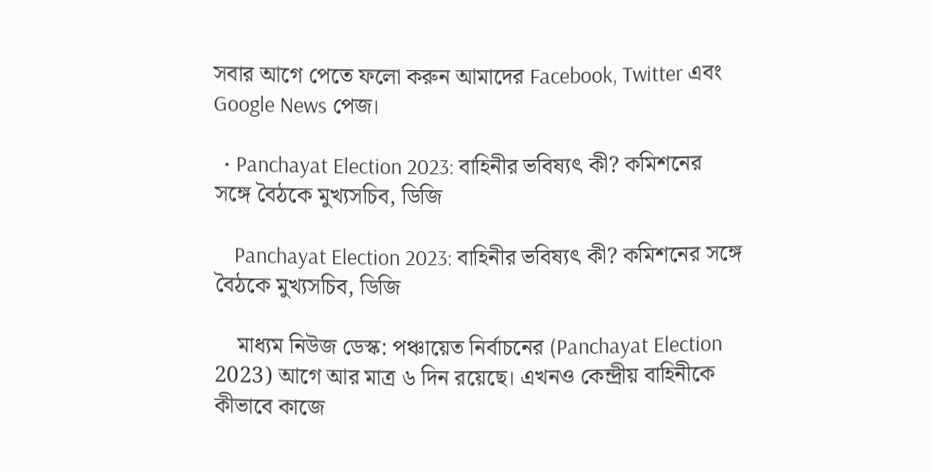সবার আগে পেতে ফলো করুন আমাদের Facebook, Twitter এবং Google News পেজ।

  • Panchayat Election 2023: বাহিনীর ভবিষ্যৎ কী? কমিশনের সঙ্গে বৈঠকে মুখ্যসচিব, ডিজি

    Panchayat Election 2023: বাহিনীর ভবিষ্যৎ কী? কমিশনের সঙ্গে বৈঠকে মুখ্যসচিব, ডিজি

    মাধ্যম নিউজ ডেস্ক: পঞ্চায়েত নির্বাচনের (Panchayat Election 2023) আগে আর মাত্র ৬ দিন রয়েছে। এখনও কেন্দ্রীয় বাহিনীকে কীভাবে কাজে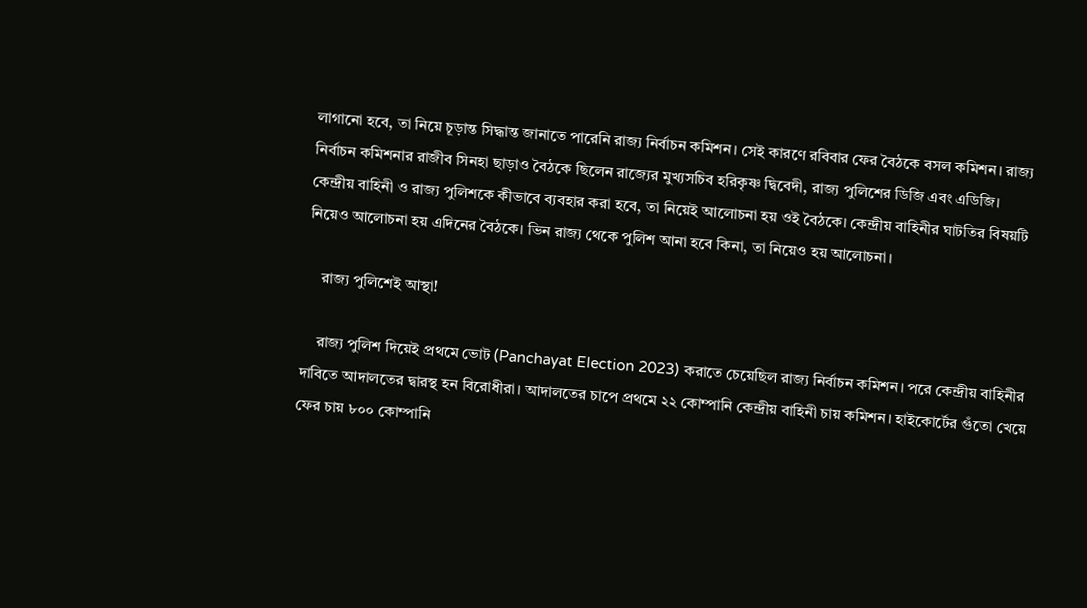লাগানো হবে, তা নিয়ে চূড়ান্ত সিদ্ধান্ত জানাতে পারেনি রাজ্য নির্বাচন কমিশন। সেই কারণে রবিবার ফের বৈঠকে বসল কমিশন। রাজ্য নির্বাচন কমিশনার রাজীব সিনহা ছাড়াও বৈঠকে ছিলেন রাজ্যের মুখ্যসচিব হরিকৃষ্ণ দ্বিবেদী, রাজ্য পুলিশের ডিজি এবং এডিজি। কেন্দ্রীয় বাহিনী ও রাজ্য পুলিশকে কীভাবে ব্যবহার করা হবে, তা নিয়েই আলোচনা হয় ওই বৈঠকে। কেন্দ্রীয় বাহিনীর ঘাটতির বিষয়টি নিয়েও আলোচনা হয় এদিনের বৈঠকে। ভিন রাজ্য থেকে পুলিশ আনা হবে কিনা, তা নিয়েও হয় আলোচনা।

    রাজ্য পুলিশেই আস্থা!

    রাজ্য পুলিশ দিয়েই প্রথমে ভোট (Panchayat Election 2023) করাতে চেয়েছিল রাজ্য নির্বাচন কমিশন। পরে কেন্দ্রীয় বাহিনীর দাবিতে আদালতের দ্বারস্থ হন বিরোধীরা। আদালতের চাপে প্রথমে ২২ কোম্পানি কেন্দ্রীয় বাহিনী চায় কমিশন। হাইকোর্টের গুঁতো খেয়ে ফের চায় ৮০০ কোম্পানি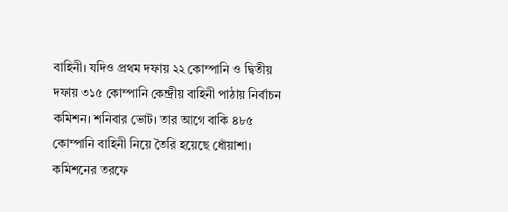বাহিনী। যদিও প্রথম দফায় ২২ কোম্পানি ও দ্বিতীয় দফায় ৩১৫ কোম্পানি কেন্দ্রীয় বাহিনী পাঠায় নির্বাচন কমিশন। শনিবার ভোট। তার আগে বাকি ৪৮৫ কোম্পানি বাহিনী নিয়ে তৈরি হয়েছে ধোঁয়াশা। কমিশনের তরফে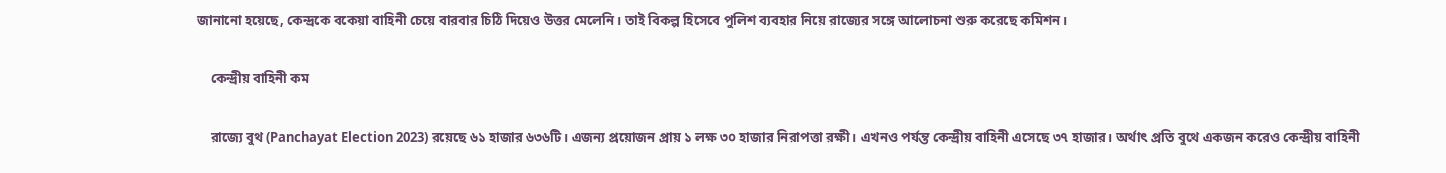জানানো হয়েছে, কেন্দ্রকে বকেয়া বাহিনী চেয়ে বারবার চিঠি দিয়েও উত্তর মেলেনি। তাই বিকল্প হিসেবে পুলিশ ব্যবহার নিয়ে রাজ্যের সঙ্গে আলোচনা শুরু করেছে কমিশন।

    কেন্দ্রীয় বাহিনী কম

    রাজ্যে বুথ (Panchayat Election 2023) রয়েছে ৬১ হাজার ৬৩৬টি। এজন্য প্রয়োজন প্রায় ১ লক্ষ ৩০ হাজার নিরাপত্তা রক্ষী। এখনও পর্যন্ত কেন্দ্রীয় বাহিনী এসেছে ৩৭ হাজার। অর্থাৎ প্রতি বুথে একজন করেও কেন্দ্রীয় বাহিনী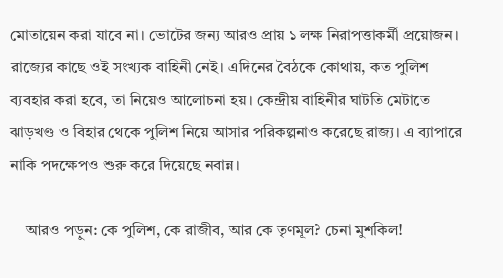মোতায়েন করা যাবে না। ভোটের জন্য আরও প্রায় ১ লক্ষ নিরাপত্তাকর্মী প্রয়োজন। রাজ্যের কাছে ওই সংখ্যক বাহিনী নেই। এদিনের বৈঠকে কোথায়, কত পুলিশ ব্যবহার করা হবে, তা নিয়েও আলোচনা হয়। কেন্দ্রীয় বাহিনীর ঘাটতি মেটাতে ঝাড়খণ্ড ও বিহার থেকে পুলিশ নিয়ে আসার পরিকল্পনাও করেছে রাজ্য। এ ব্যাপারে নাকি পদক্ষেপও শুরু করে দিয়েছে নবান্ন।

    আরও পড়ুন: কে পুলিশ, কে রাজীব, আর কে তৃণমূল? চেনা মুশকিল!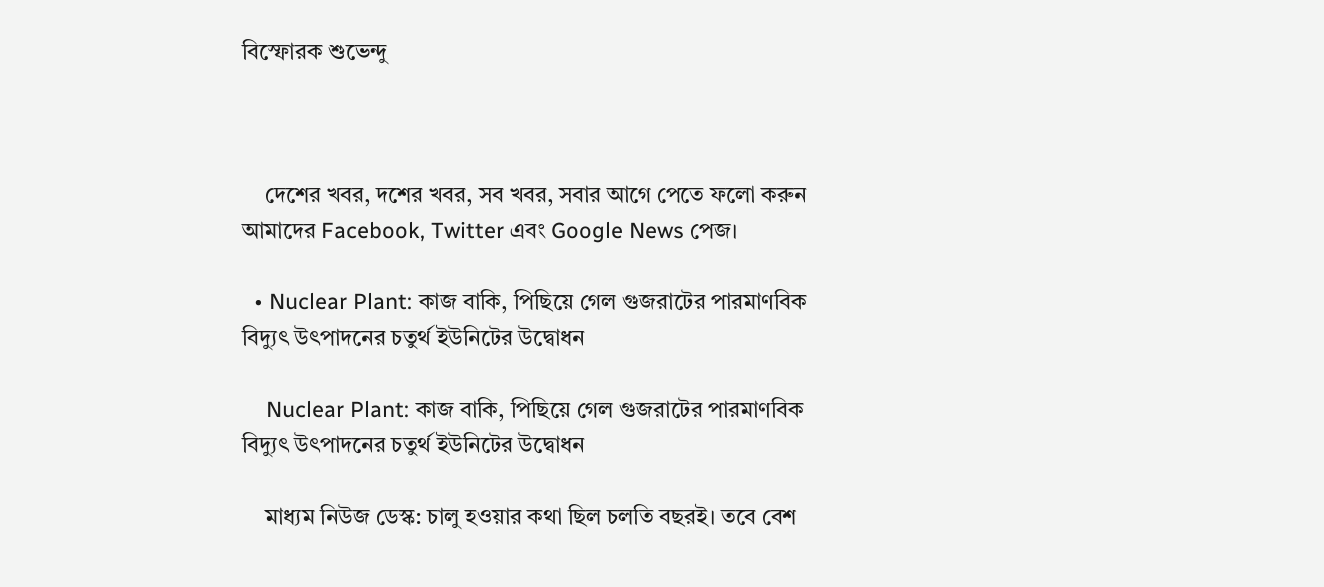বিস্ফোরক শুভেন্দু



    দেশের খবর, দশের খবর, সব খবর, সবার আগে পেতে ফলো করুন আমাদের Facebook, Twitter এবং Google News পেজ।

  • Nuclear Plant: কাজ বাকি, পিছিয়ে গেল গুজরাটের পারমাণবিক বিদ্যুৎ উৎপাদনের চতুর্থ ইউনিটের উদ্বোধন

    Nuclear Plant: কাজ বাকি, পিছিয়ে গেল গুজরাটের পারমাণবিক বিদ্যুৎ উৎপাদনের চতুর্থ ইউনিটের উদ্বোধন

    মাধ্যম নিউজ ডেস্ক: চালু হওয়ার কথা ছিল চলতি বছরই। তবে বেশ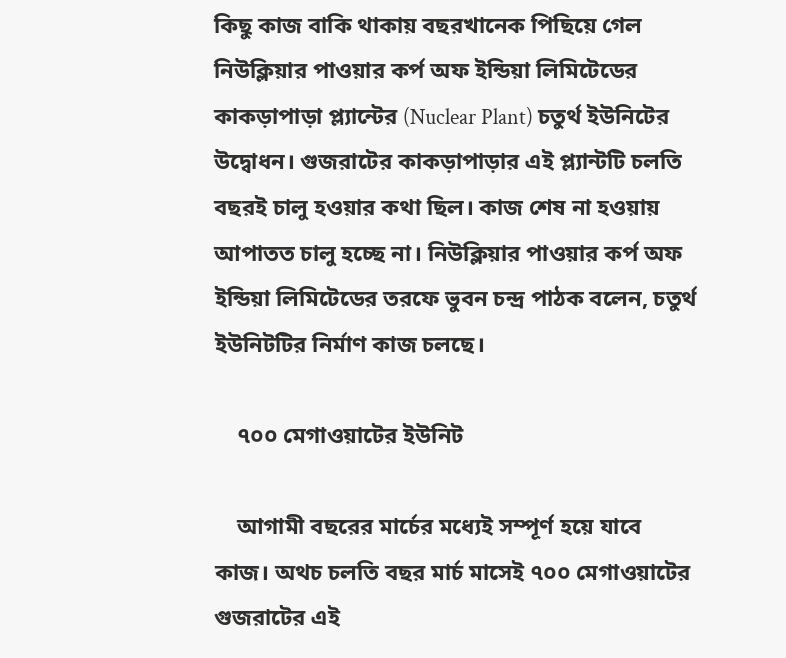কিছু কাজ বাকি থাকায় বছরখানেক পিছিয়ে গেল নিউক্লিয়ার পাওয়ার কর্প অফ ইন্ডিয়া লিমিটেডের কাকড়াপাড়া প্ল্যান্টের (Nuclear Plant) চতুর্থ ইউনিটের উদ্বোধন। গুজরাটের কাকড়াপাড়ার এই প্ল্যান্টটি চলতি বছরই চালু হওয়ার কথা ছিল। কাজ শেষ না হওয়ায় আপাতত চালু হচ্ছে না। নিউক্লিয়ার পাওয়ার কর্প অফ ইন্ডিয়া লিমিটেডের তরফে ভুবন চন্দ্র পাঠক বলেন, চতুর্থ ইউনিটটির নির্মাণ কাজ চলছে।

    ৭০০ মেগাওয়াটের ইউনিট

    আগামী বছরের মার্চের মধ্যেই সম্পূর্ণ হয়ে যাবে কাজ। অথচ চলতি বছর মার্চ মাসেই ৭০০ মেগাওয়াটের গুজরাটের এই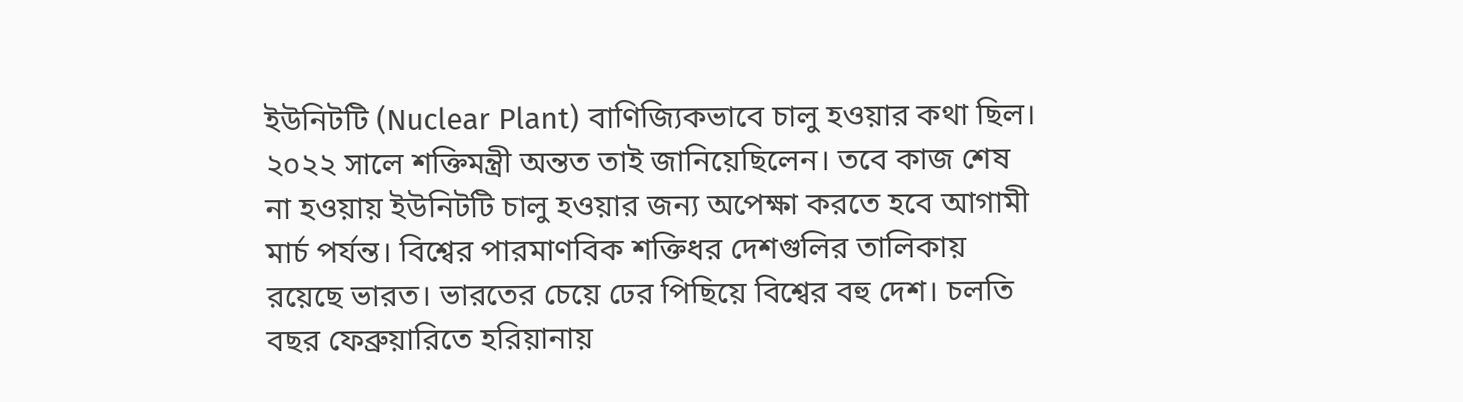ইউনিটটি (Nuclear Plant) বাণিজ্যিকভাবে চালু হওয়ার কথা ছিল। ২০২২ সালে শক্তিমন্ত্রী অন্তত তাই জানিয়েছিলেন। তবে কাজ শেষ না হওয়ায় ইউনিটটি চালু হওয়ার জন্য অপেক্ষা করতে হবে আগামী মার্চ পর্যন্ত। বিশ্বের পারমাণবিক শক্তিধর দেশগুলির তালিকায় রয়েছে ভারত। ভারতের চেয়ে ঢের পিছিয়ে বিশ্বের বহু দেশ। চলতি বছর ফেব্রুয়ারিতে হরিয়ানায়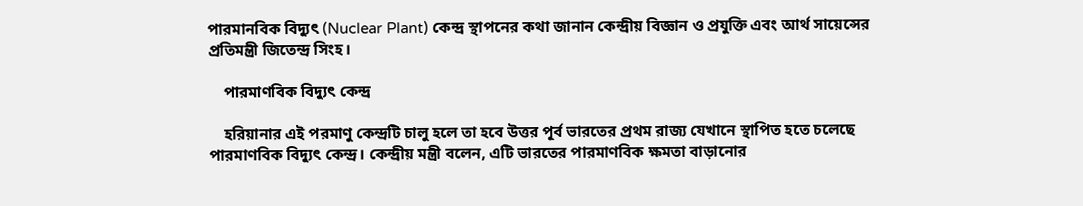পারমানবিক বিদ্যুৎ (Nuclear Plant) কেন্দ্র স্থাপনের কথা জানান কেন্দ্রীয় বিজ্ঞান ও প্রযুক্তি এবং আর্থ সায়েন্সের প্রতিমন্ত্রী জিতেন্দ্র সিংহ।

    পারমাণবিক বিদ্যুৎ কেন্দ্র

    হরিয়ানার এই পরমাণু কেন্দ্রটি চালু হলে তা হবে উত্তর পূর্ব ভারতের প্রথম রাজ্য যেখানে স্থাপিত হতে চলেছে পারমাণবিক বিদ্যুৎ কেন্দ্র। কেন্দ্রীয় মন্ত্রী বলেন, এটি ভারতের পারমাণবিক ক্ষমতা বাড়ানোর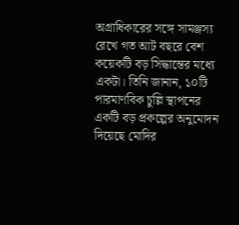অগ্রাধিকারের সঙ্গে সামঞ্জস্য রেখে গত আট বছরে বেশ কয়েকটি বড় সিদ্ধান্তের মধ্যে একটা। তিনি জানান, ১০টি পারমাণবিক চুল্লি স্থাপনের একটি বড় প্রকল্পের অনুমোদন দিয়েছে মোদির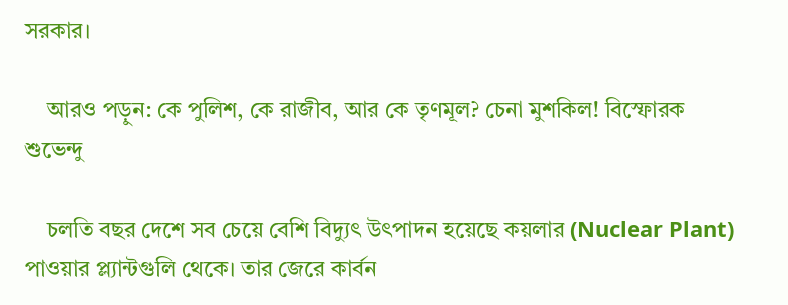সরকার।

    আরও পড়ুন: কে পুলিশ, কে রাজীব, আর কে তৃণমূল? চেনা মুশকিল! বিস্ফোরক শুভেন্দু

    চলতি বছর দেশে সব চেয়ে বেশি বিদ্যুৎ উৎপাদন হয়েছে কয়লার (Nuclear Plant) পাওয়ার প্ল্যান্টগুলি থেকে। তার জেরে কার্বন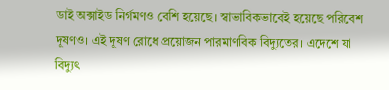ডাই অক্সাইড নির্গমণও বেশি হয়েছে। স্বাভাবিকভাবেই হয়েছে পরিবেশ দূষণও। এই দূষণ রোধে প্রয়োজন পারমাণবিক বিদ্যুতের। এদেশে যা বিদ্যুৎ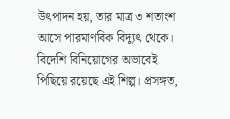উৎপাদন হয়, তার মাত্র ৩ শতাংশ আসে পারমাণবিক বিদ্যুৎ থেকে। বিদেশি বিনিয়োগের অভাবেই পিছিয়ে রয়েছে এই শিল্প। প্রসঙ্গত,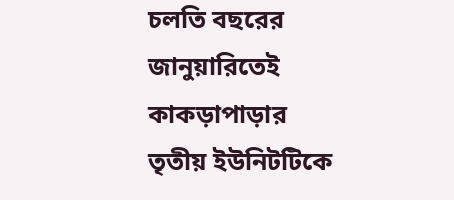চলতি বছরের জানুয়ারিতেই কাকড়াপাড়ার তৃতীয় ইউনিটটিকে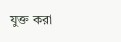যুক্ত করা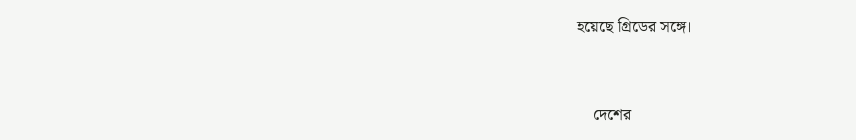হয়েছে গ্রিডের সঙ্গে।



    দেশের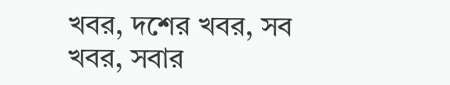খবর, দশের খবর, সব খবর, সবার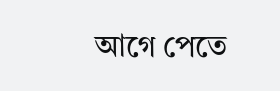আগে পেতে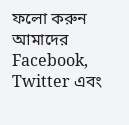ফলো করুন আমাদের Facebook, Twitter এবং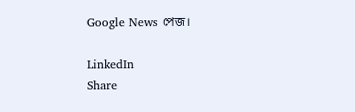Google News পেজ।

LinkedIn
Share